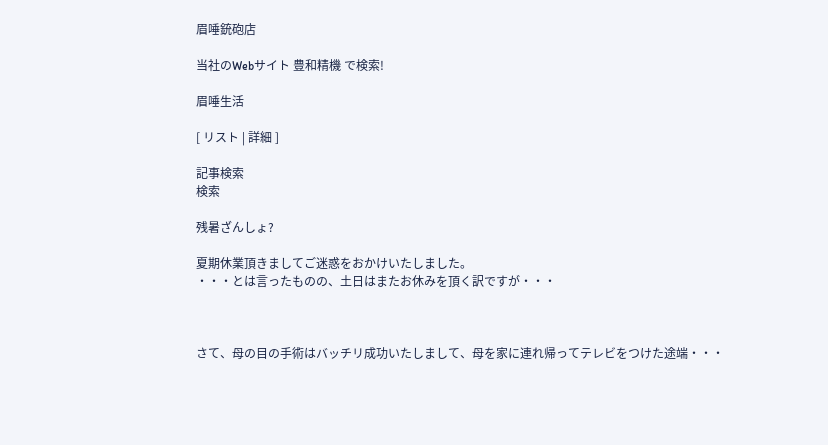眉唾銃砲店

当社のWebサイト 豊和精機 で検索!

眉唾生活

[ リスト | 詳細 ]

記事検索
検索

残暑ざんしょ?

夏期休業頂きましてご迷惑をおかけいたしました。
・・・とは言ったものの、土日はまたお休みを頂く訳ですが・・・



さて、母の目の手術はバッチリ成功いたしまして、母を家に連れ帰ってテレビをつけた途端・・・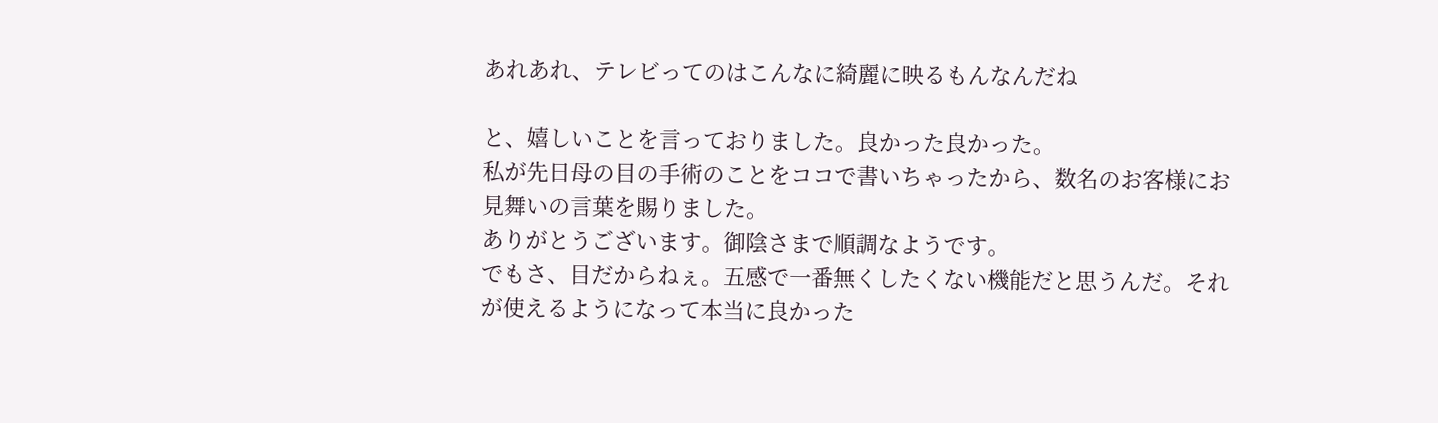あれあれ、テレビってのはこんなに綺麗に映るもんなんだね

と、嬉しいことを言っておりました。良かった良かった。
私が先日母の目の手術のことをココで書いちゃったから、数名のお客様にお見舞いの言葉を賜りました。
ありがとうございます。御陰さまで順調なようです。
でもさ、目だからねぇ。五感で一番無くしたくない機能だと思うんだ。それが使えるようになって本当に良かった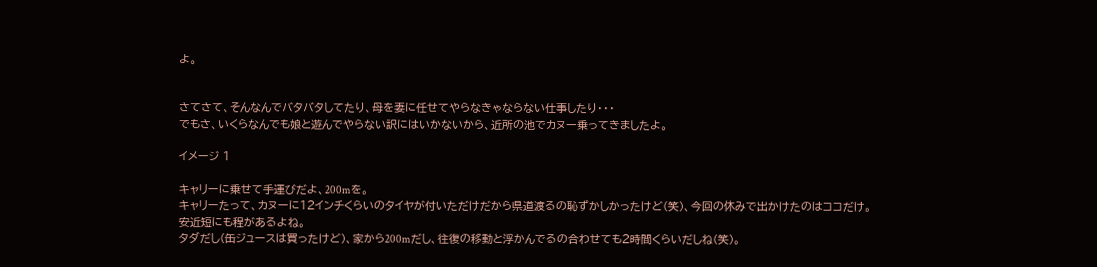よ。


さてさて、そんなんでバタバタしてたり、母を妻に任せてやらなきゃならない仕事したり・・・
でもさ、いくらなんでも娘と遊んでやらない訳にはいかないから、近所の池でカヌー乗ってきましたよ。

イメージ 1

キャリーに乗せて手運びだよ、200mを。
キャリーたって、カヌーに12インチくらいのタイヤが付いただけだから県道渡るの恥ずかしかったけど(笑)、今回の休みで出かけたのはココだけ。
安近短にも程があるよね。
タダだし(缶ジュースは買ったけど)、家から200mだし、往復の移動と浮かんでるの合わせても2時間くらいだしね(笑)。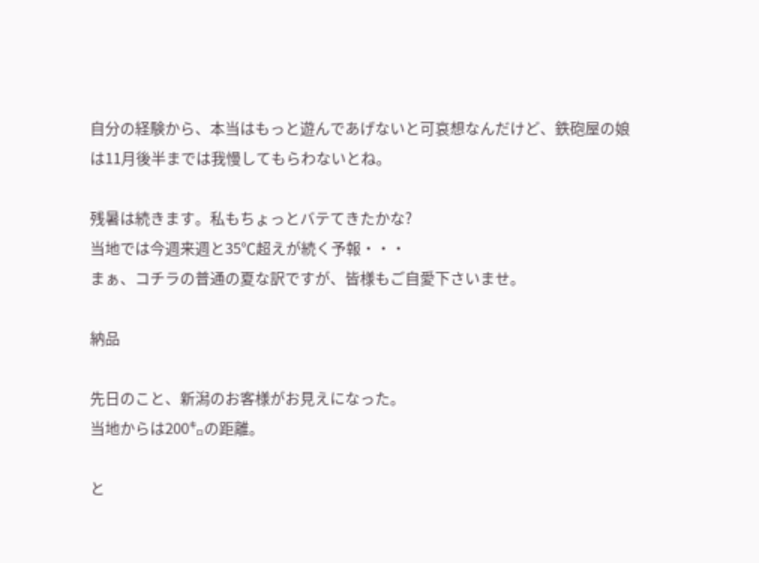自分の経験から、本当はもっと遊んであげないと可哀想なんだけど、鉄砲屋の娘は11月後半までは我慢してもらわないとね。

残暑は続きます。私もちょっとバテてきたかな?
当地では今週来週と35℃超えが続く予報・・・
まぁ、コチラの普通の夏な訳ですが、皆様もご自愛下さいませ。

納品

先日のこと、新潟のお客様がお見えになった。
当地からは200㌔の距離。

と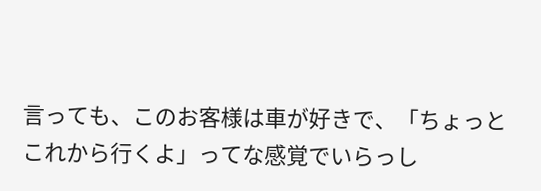言っても、このお客様は車が好きで、「ちょっとこれから行くよ」ってな感覚でいらっし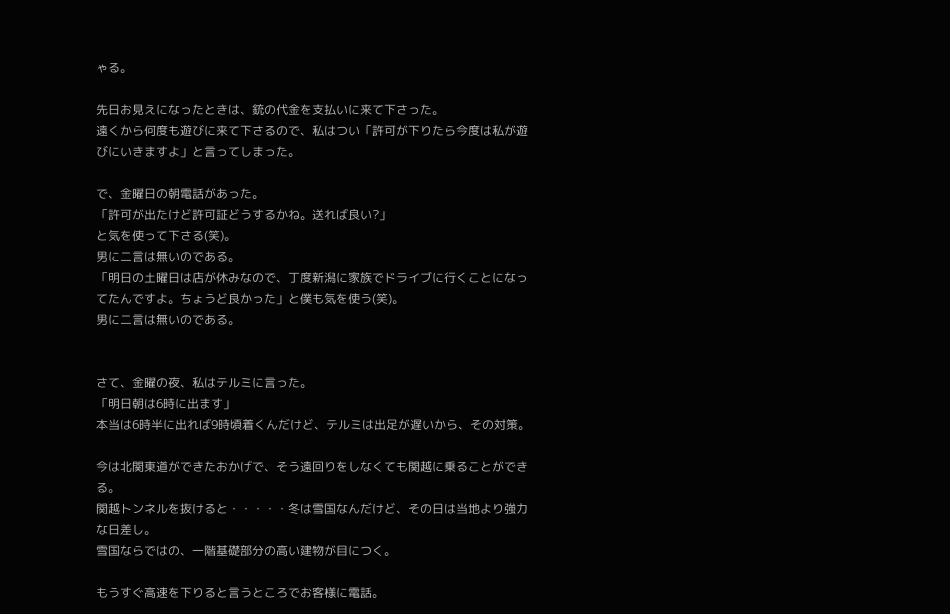ゃる。

先日お見えになったときは、銃の代金を支払いに来て下さった。
遠くから何度も遊びに来て下さるので、私はつい「許可が下りたら今度は私が遊びにいきますよ」と言ってしまった。

で、金曜日の朝電話があった。
「許可が出たけど許可証どうするかね。送れば良い?」
と気を使って下さる(笑)。
男に二言は無いのである。
「明日の土曜日は店が休みなので、丁度新潟に家族でドライブに行くことになってたんですよ。ちょうど良かった」と僕も気を使う(笑)。
男に二言は無いのである。


さて、金曜の夜、私はテルミに言った。
「明日朝は6時に出ます」
本当は6時半に出れば9時頃着くんだけど、テルミは出足が遅いから、その対策。

今は北関東道ができたおかげで、そう遠回りをしなくても関越に乗ることができる。
関越トンネルを抜けると・・・・・冬は雪国なんだけど、その日は当地より強力な日差し。
雪国ならではの、一階基礎部分の高い建物が目につく。

もうすぐ高速を下りると言うところでお客様に電話。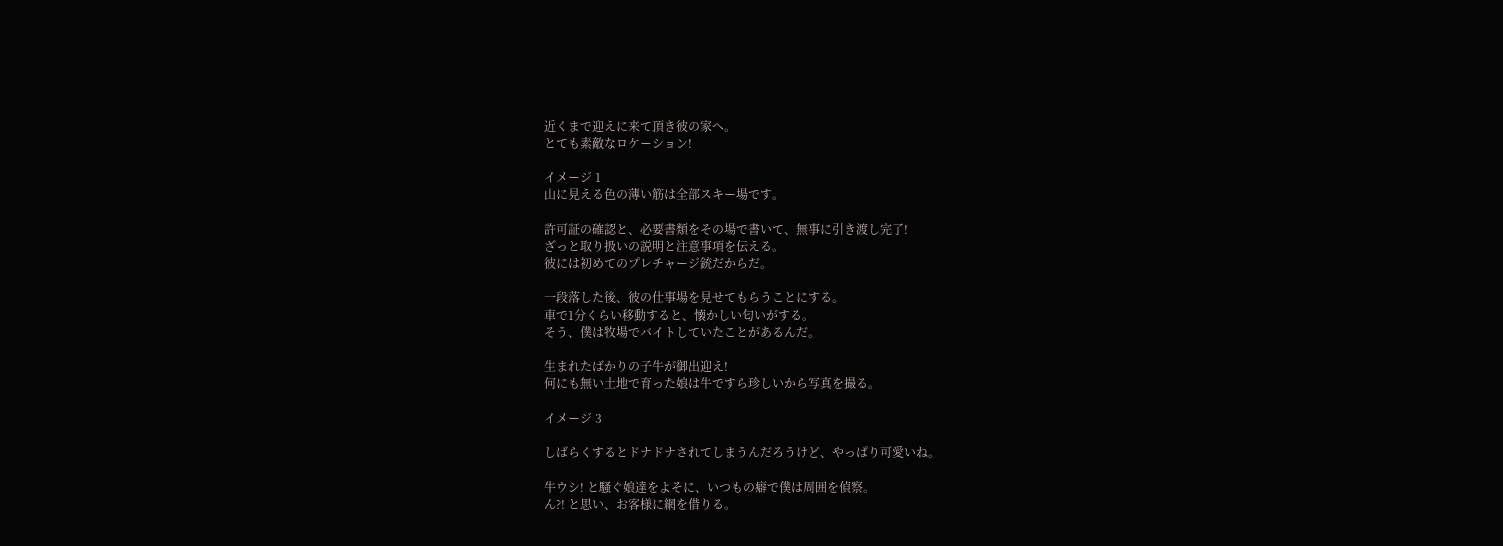近くまで迎えに来て頂き彼の家へ。
とても素敵なロケーション!

イメージ 1
山に見える色の薄い筋は全部スキー場です。

許可証の確認と、必要書類をその場で書いて、無事に引き渡し完了!
ざっと取り扱いの説明と注意事項を伝える。
彼には初めてのプレチャージ銃だからだ。

一段落した後、彼の仕事場を見せてもらうことにする。
車で1分くらい移動すると、懐かしい匂いがする。
そう、僕は牧場でバイトしていたことがあるんだ。

生まれたばかりの子牛が御出迎え!
何にも無い土地で育った娘は牛ですら珍しいから写真を撮る。

イメージ 3

しばらくするとドナドナされてしまうんだろうけど、やっぱり可愛いね。

牛ウシ! と騒ぐ娘達をよそに、いつもの癖で僕は周囲を偵察。
ん?! と思い、お客様に網を借りる。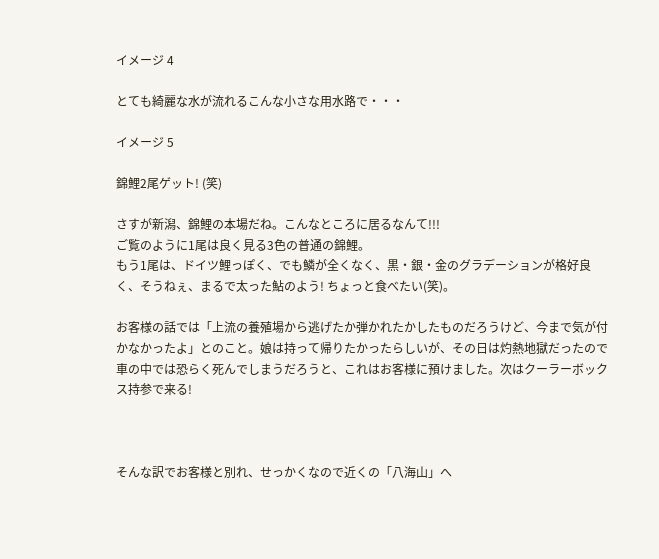イメージ 4

とても綺麗な水が流れるこんな小さな用水路で・・・

イメージ 5

錦鯉2尾ゲット! (笑)

さすが新潟、錦鯉の本場だね。こんなところに居るなんて!!!
ご覧のように1尾は良く見る3色の普通の錦鯉。
もう1尾は、ドイツ鯉っぽく、でも鱗が全くなく、黒・銀・金のグラデーションが格好良く、そうねぇ、まるで太った鮎のよう! ちょっと食べたい(笑)。

お客様の話では「上流の養殖場から逃げたか弾かれたかしたものだろうけど、今まで気が付かなかったよ」とのこと。娘は持って帰りたかったらしいが、その日は灼熱地獄だったので車の中では恐らく死んでしまうだろうと、これはお客様に預けました。次はクーラーボックス持参で来る!



そんな訳でお客様と別れ、せっかくなので近くの「八海山」へ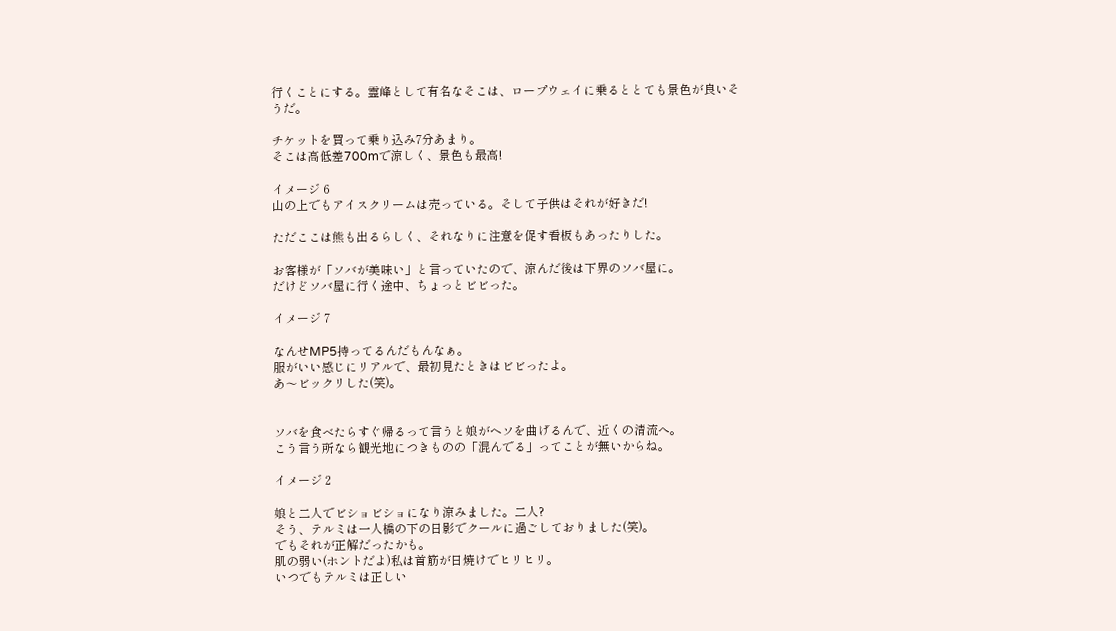行くことにする。霊峰として有名なそこは、ロープウェイに乗るととても景色が良いそうだ。

チケットを買って乗り込み7分あまり。
そこは高低差700mで涼しく、景色も最高!

イメージ 6
山の上でもアイスクリームは売っている。そして子供はそれが好きだ!

ただここは熊も出るらしく、それなりに注意を促す看板もあったりした。

お客様が「ソバが美味い」と言っていたので、涼んだ後は下界のソバ屋に。
だけどソバ屋に行く途中、ちょっとビビった。

イメージ 7

なんせMP5持ってるんだもんなぁ。
服がいい感じにリアルで、最初見たときはビビったよ。
あ〜ビックリした(笑)。


ソバを食べたらすぐ帰るって言うと娘がヘソを曲げるんで、近くの清流へ。
こう言う所なら観光地につきものの「混んでる」ってことが無いからね。

イメージ 2

娘と二人でビショビショになり涼みました。二人?
そう、テルミは一人橋の下の日影でクールに過ごしておりました(笑)。
でもそれが正解だったかも。
肌の弱い(ホントだよ)私は首筋が日焼けでヒリヒリ。
いつでもテルミは正しい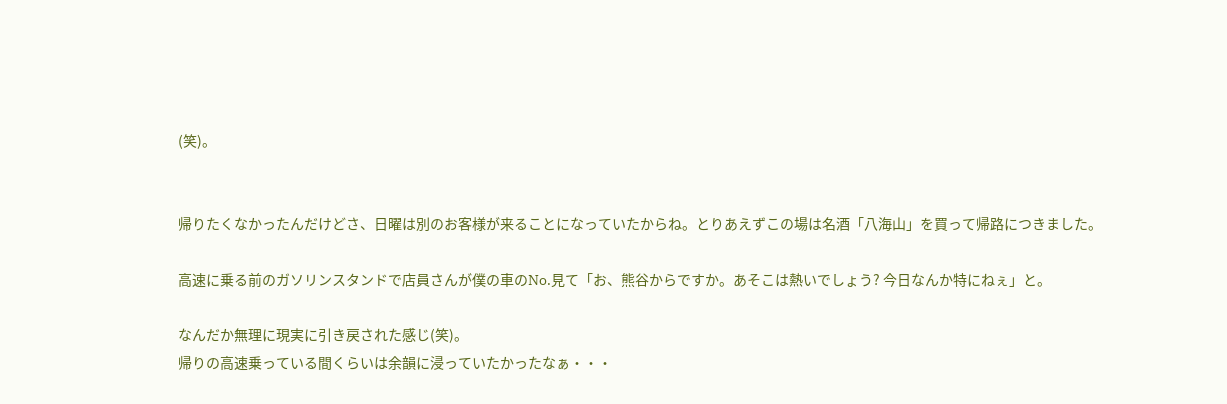(笑)。


帰りたくなかったんだけどさ、日曜は別のお客様が来ることになっていたからね。とりあえずこの場は名酒「八海山」を買って帰路につきました。

高速に乗る前のガソリンスタンドで店員さんが僕の車のNo.見て「お、熊谷からですか。あそこは熱いでしょう? 今日なんか特にねぇ」と。

なんだか無理に現実に引き戻された感じ(笑)。
帰りの高速乗っている間くらいは余韻に浸っていたかったなぁ・・・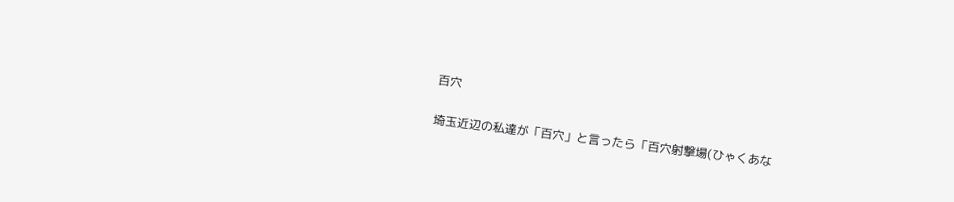百穴

埼玉近辺の私達が「百穴」と言ったら「百穴射撃場(ひゃくあな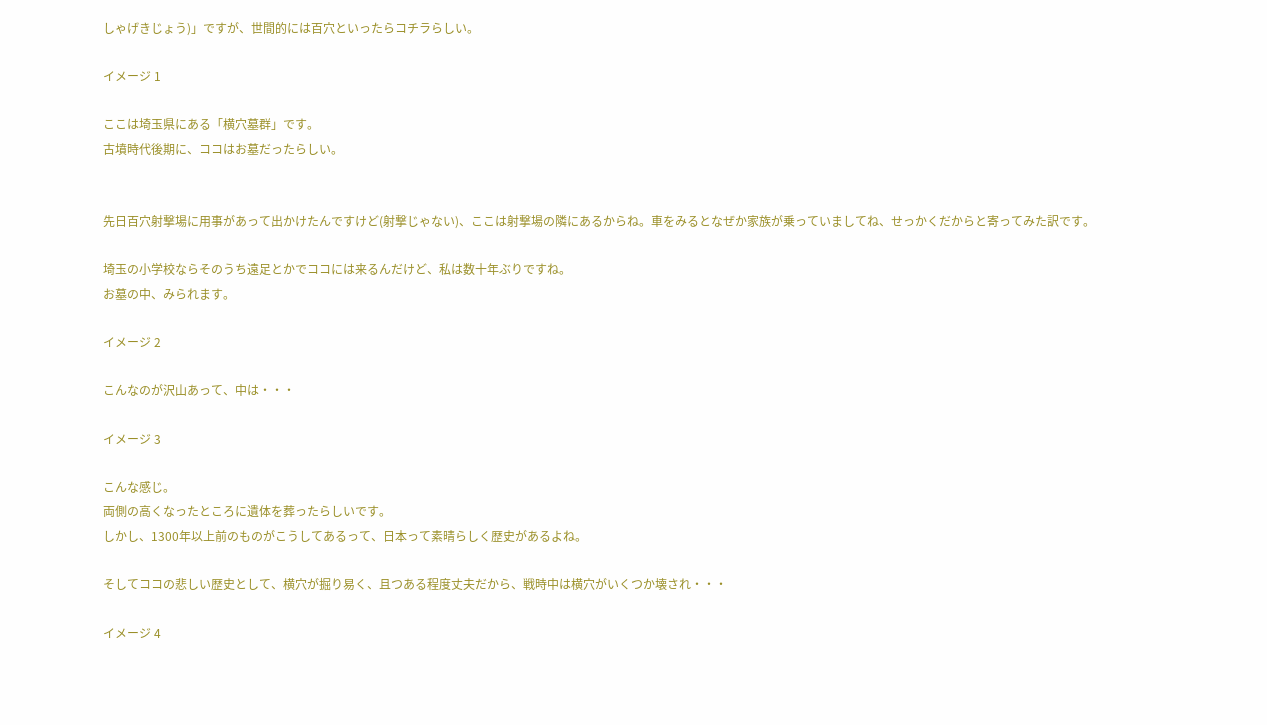しゃげきじょう)」ですが、世間的には百穴といったらコチラらしい。

イメージ 1

ここは埼玉県にある「横穴墓群」です。
古墳時代後期に、ココはお墓だったらしい。


先日百穴射撃場に用事があって出かけたんですけど(射撃じゃない)、ここは射撃場の隣にあるからね。車をみるとなぜか家族が乗っていましてね、せっかくだからと寄ってみた訳です。

埼玉の小学校ならそのうち遠足とかでココには来るんだけど、私は数十年ぶりですね。
お墓の中、みられます。

イメージ 2

こんなのが沢山あって、中は・・・

イメージ 3

こんな感じ。
両側の高くなったところに遺体を葬ったらしいです。
しかし、1300年以上前のものがこうしてあるって、日本って素晴らしく歴史があるよね。

そしてココの悲しい歴史として、横穴が掘り易く、且つある程度丈夫だから、戦時中は横穴がいくつか壊され・・・

イメージ 4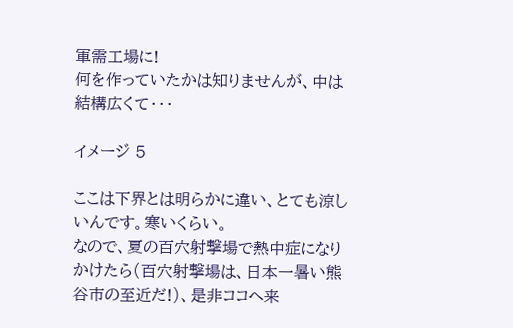軍需工場に!
何を作っていたかは知りませんが、中は結構広くて・・・

イメージ 5

ここは下界とは明らかに違い、とても涼しいんです。寒いくらい。
なので、夏の百穴射撃場で熱中症になりかけたら(百穴射撃場は、日本一暑い熊谷市の至近だ!)、是非ココへ来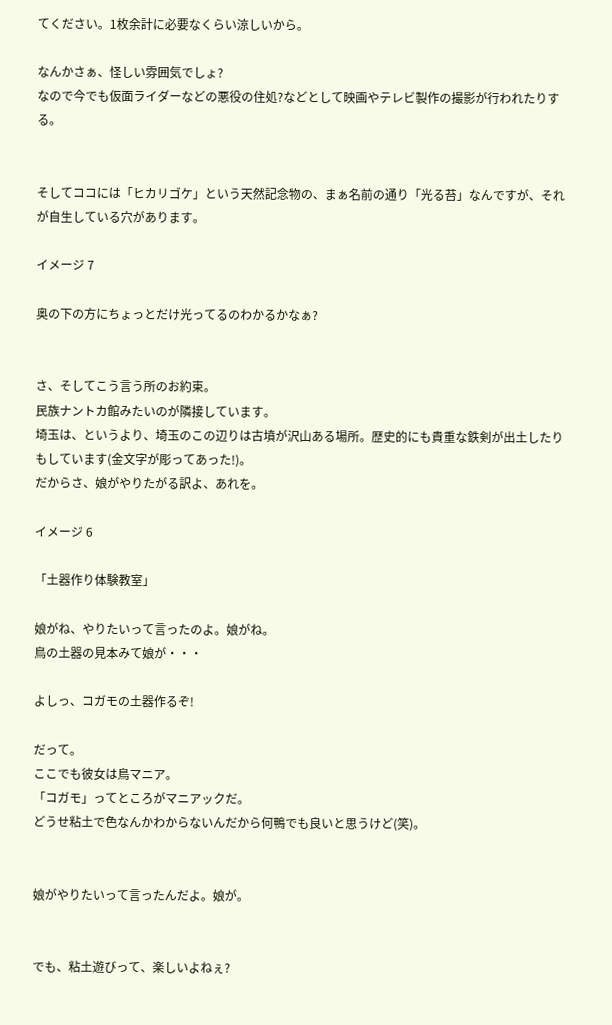てください。1枚余計に必要なくらい涼しいから。

なんかさぁ、怪しい雰囲気でしょ?
なので今でも仮面ライダーなどの悪役の住処?などとして映画やテレビ製作の撮影が行われたりする。


そしてココには「ヒカリゴケ」という天然記念物の、まぁ名前の通り「光る苔」なんですが、それが自生している穴があります。

イメージ 7

奥の下の方にちょっとだけ光ってるのわかるかなぁ?


さ、そしてこう言う所のお約束。
民族ナントカ館みたいのが隣接しています。
埼玉は、というより、埼玉のこの辺りは古墳が沢山ある場所。歴史的にも貴重な鉄剣が出土したりもしています(金文字が彫ってあった!)。
だからさ、娘がやりたがる訳よ、あれを。

イメージ 6

「土器作り体験教室」

娘がね、やりたいって言ったのよ。娘がね。
鳥の土器の見本みて娘が・・・

よしっ、コガモの土器作るぞ!

だって。
ここでも彼女は鳥マニア。
「コガモ」ってところがマニアックだ。
どうせ粘土で色なんかわからないんだから何鴨でも良いと思うけど(笑)。


娘がやりたいって言ったんだよ。娘が。


でも、粘土遊びって、楽しいよねぇ?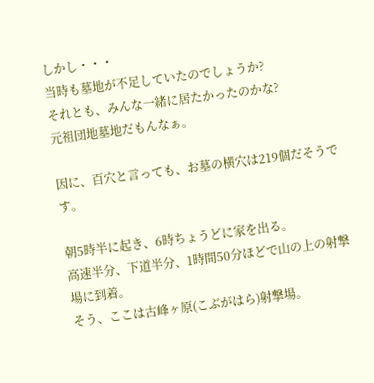しかし・・・
当時も墓地が不足していたのでしょうか?
それとも、みんな一緒に居たかったのかな?
元祖団地墓地だもんなぁ。

因に、百穴と言っても、お墓の横穴は219個だそうです。

朝5時半に起き、6時ちょうどに家を出る。
高速半分、下道半分、1時間50分ほどで山の上の射撃場に到着。
そう、ここは古峰ヶ原(こぶがはら)射撃場。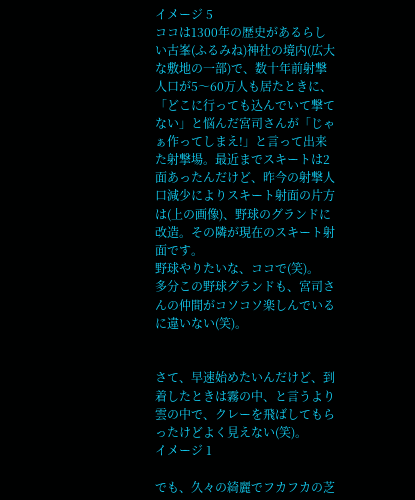イメージ 5
ココは1300年の歴史があるらしい古峯(ふるみね)神社の境内(広大な敷地の一部)で、数十年前射撃人口が5〜60万人も居たときに、「どこに行っても込んでいて撃てない」と悩んだ宮司さんが「じゃぁ作ってしまえ!」と言って出来た射撃場。最近までスキートは2面あったんだけど、昨今の射撃人口減少によりスキート射面の片方は(上の画像)、野球のグランドに改造。その隣が現在のスキート射面です。
野球やりたいな、ココで(笑)。
多分この野球グランドも、宮司さんの仲間がコソコソ楽しんでいるに違いない(笑)。


さて、早速始めたいんだけど、到着したときは霧の中、と言うより雲の中で、クレーを飛ばしてもらったけどよく見えない(笑)。
イメージ 1

でも、久々の綺麗でフカフカの芝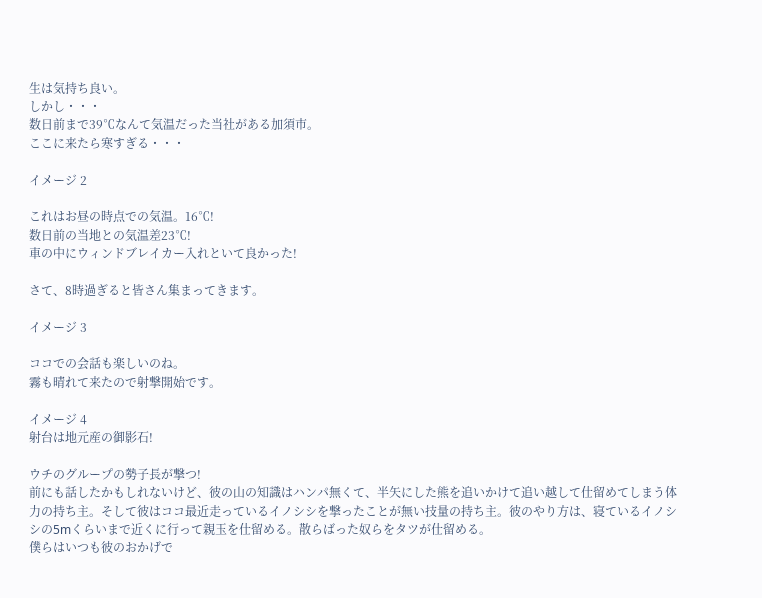生は気持ち良い。
しかし・・・
数日前まで39℃なんて気温だった当社がある加須市。
ここに来たら寒すぎる・・・

イメージ 2

これはお昼の時点での気温。16℃!
数日前の当地との気温差23℃!
車の中にウィンドブレイカー入れといて良かった!

さて、8時過ぎると皆さん集まってきます。

イメージ 3

ココでの会話も楽しいのね。
霧も晴れて来たので射撃開始です。

イメージ 4
射台は地元産の御影石!

ウチのグループの勢子長が撃つ!
前にも話したかもしれないけど、彼の山の知識はハンパ無くて、半矢にした熊を追いかけて追い越して仕留めてしまう体力の持ち主。そして彼はココ最近走っているイノシシを撃ったことが無い技量の持ち主。彼のやり方は、寝ているイノシシの5mくらいまで近くに行って親玉を仕留める。散らばった奴らをタツが仕留める。
僕らはいつも彼のおかげで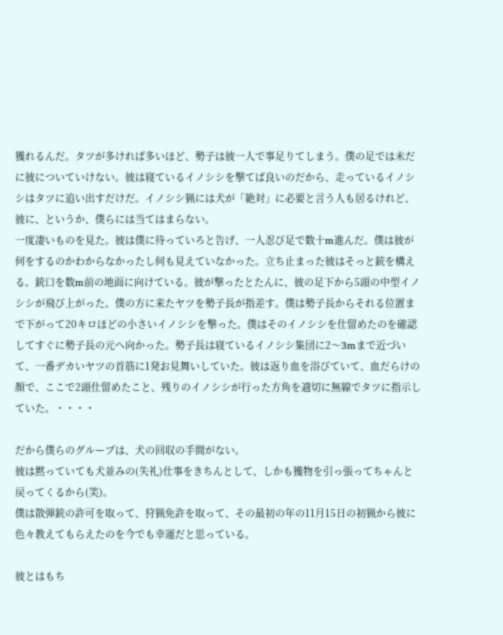獲れるんだ。タツが多ければ多いほど、勢子は彼一人で事足りてしまう。僕の足では未だに彼についていけない。彼は寝ているイノシシを撃てば良いのだから、走っているイノシシはタツに追い出すだけだ。イノシシ猟には犬が「絶対」に必要と言う人も居るけれど、彼に、というか、僕らには当てはまらない。
一度凄いものを見た。彼は僕に待っていろと告げ、一人忍び足で数十m進んだ。僕は彼が何をするのかわからなかったし何も見えていなかった。立ち止まった彼はそっと銃を構える。銃口を数m前の地面に向けている。彼が撃ったとたんに、彼の足下から5頭の中型イノシシが飛び上がった。僕の方に来たヤツを勢子長が指差す。僕は勢子長からそれる位置まで下がって20キロほどの小さいイノシシを撃った。僕はそのイノシシを仕留めたのを確認してすぐに勢子長の元へ向かった。勢子長は寝ているイノシシ集団に2〜3mまで近づいて、一番デカいヤツの首筋に1発お見舞いしていた。彼は返り血を浴びていて、血だらけの顔で、ここで2頭仕留めたこと、残りのイノシシが行った方角を適切に無線でタツに指示していた。・・・・

だから僕らのグループは、犬の回収の手間がない。
彼は黙っていても犬並みの(失礼)仕事をきちんとして、しかも獲物を引っ張ってちゃんと戻ってくるから(笑)。
僕は散弾銃の許可を取って、狩猟免許を取って、その最初の年の11月15日の初猟から彼に色々教えてもらえたのを今でも幸運だと思っている。

彼とはもち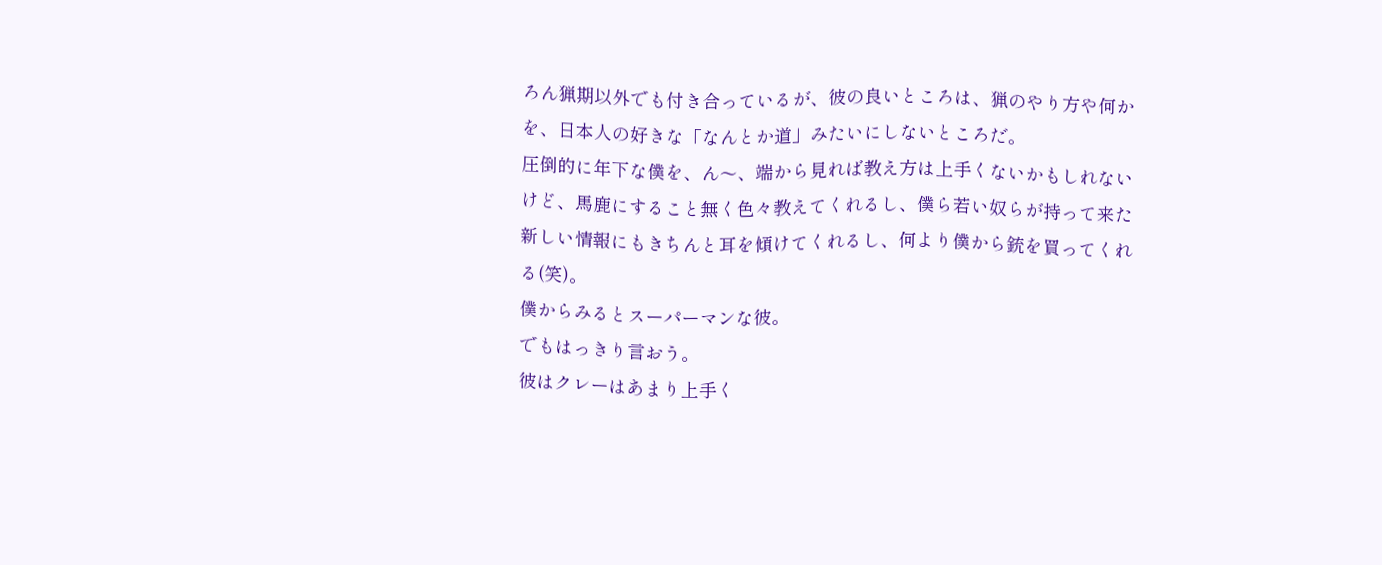ろん猟期以外でも付き合っているが、彼の良いところは、猟のやり方や何かを、日本人の好きな「なんとか道」みたいにしないところだ。
圧倒的に年下な僕を、ん〜、端から見れば教え方は上手くないかもしれないけど、馬鹿にすること無く色々教えてくれるし、僕ら若い奴らが持って来た新しい情報にもきちんと耳を傾けてくれるし、何より僕から銃を買ってくれる(笑)。
僕からみるとスーパーマンな彼。
でもはっきり言おう。
彼はクレーはあまり上手く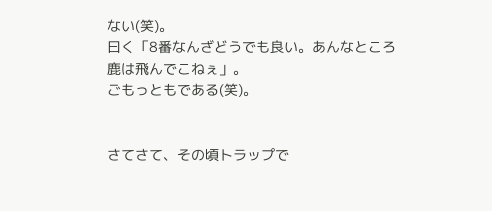ない(笑)。
曰く「8番なんざどうでも良い。あんなところ鹿は飛んでこねぇ」。
ごもっともである(笑)。


さてさて、その頃トラップで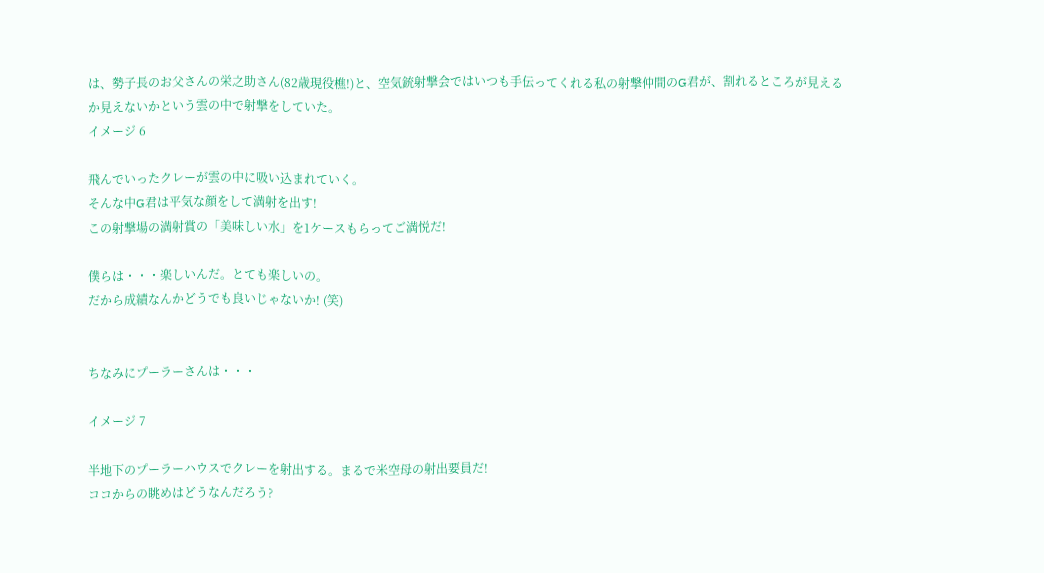は、勢子長のお父さんの栄之助さん(82歳現役樵!)と、空気銃射撃会ではいつも手伝ってくれる私の射撃仲間のG君が、割れるところが見えるか見えないかという雲の中で射撃をしていた。
イメージ 6

飛んでいったクレーが雲の中に吸い込まれていく。
そんな中G君は平気な顔をして満射を出す!
この射撃場の満射賞の「美味しい水」を1ケースもらってご満悦だ!

僕らは・・・楽しいんだ。とても楽しいの。
だから成績なんかどうでも良いじゃないか! (笑)


ちなみにプーラーさんは・・・

イメージ 7

半地下のプーラーハウスでクレーを射出する。まるで米空母の射出要員だ!
ココからの眺めはどうなんだろう?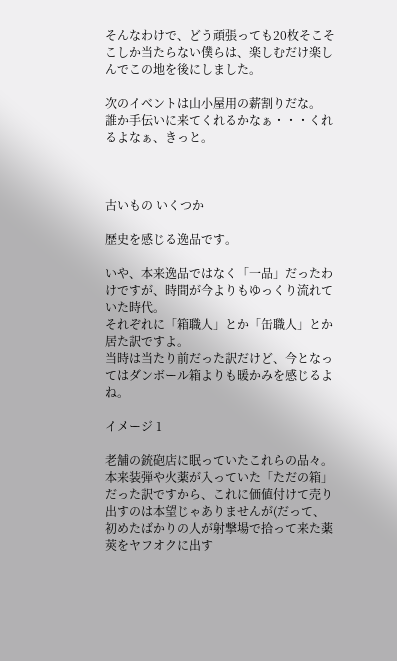そんなわけで、どう頑張っても20枚そこそこしか当たらない僕らは、楽しむだけ楽しんでこの地を後にしました。

次のイベントは山小屋用の薪割りだな。
誰か手伝いに来てくれるかなぁ・・・くれるよなぁ、きっと。



古いもの いくつか

歴史を感じる逸品です。

いや、本来逸品ではなく「一品」だったわけですが、時間が今よりもゆっくり流れていた時代。
それぞれに「箱職人」とか「缶職人」とか居た訳ですよ。
当時は当たり前だった訳だけど、今となってはダンボール箱よりも暖かみを感じるよね。

イメージ 1

老舗の銃砲店に眠っていたこれらの品々。
本来装弾や火薬が入っていた「ただの箱」だった訳ですから、これに価値付けて売り出すのは本望じゃありませんが(だって、初めたばかりの人が射撃場で拾って来た薬莢をヤフオクに出す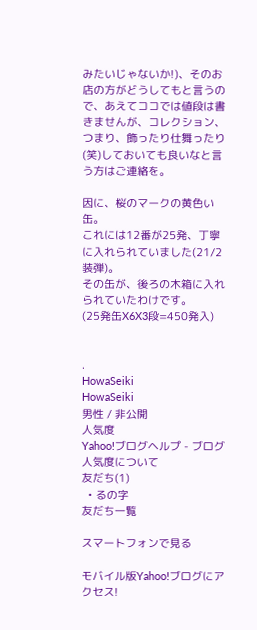みたいじゃないか!)、そのお店の方がどうしてもと言うので、あえてココでは値段は書きませんが、コレクション、つまり、飾ったり仕舞ったり(笑)しておいても良いなと言う方はご連絡を。

因に、桜のマークの黄色い缶。
これには12番が25発、丁寧に入れられていました(21/2装弾)。
その缶が、後ろの木箱に入れられていたわけです。
(25発缶X6X3段=450発入)


.
HowaSeiki
HowaSeiki
男性 / 非公開
人気度
Yahoo!ブログヘルプ - ブログ人気度について
友だち(1)
  • るの字
友だち一覧

スマートフォンで見る

モバイル版Yahoo!ブログにアクセス!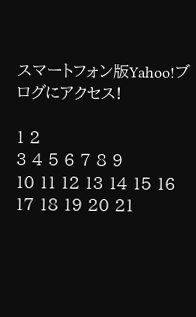スマートフォン版Yahoo!ブログにアクセス!

1 2
3 4 5 6 7 8 9
10 11 12 13 14 15 16
17 18 19 20 21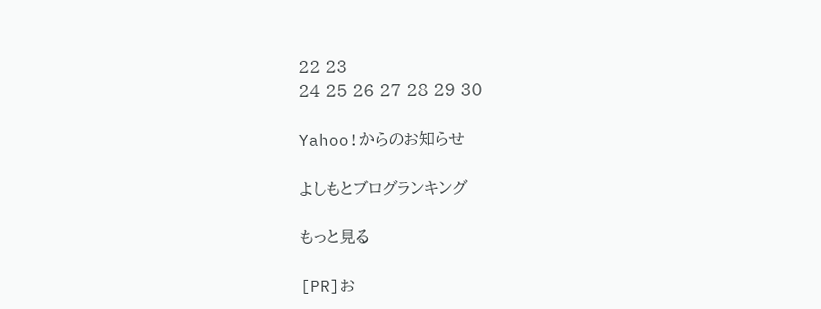22 23
24 25 26 27 28 29 30

Yahoo!からのお知らせ

よしもとブログランキング

もっと見る

[PR]お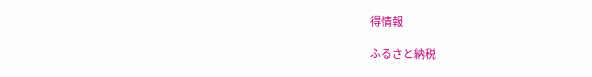得情報

ふるさと納税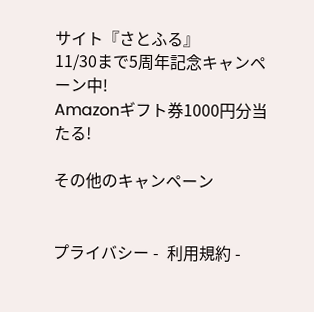サイト『さとふる』
11/30まで5周年記念キャンペーン中!
Amazonギフト券1000円分当たる!

その他のキャンペーン


プライバシー -  利用規約 -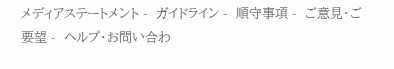メディアステートメント -  ガイドライン -  順守事項 -  ご意見・ご要望 -  ヘルプ・お問い合わ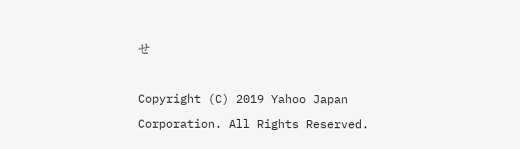せ

Copyright (C) 2019 Yahoo Japan Corporation. All Rights Reserved.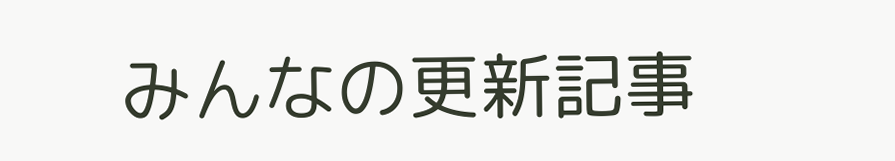みんなの更新記事